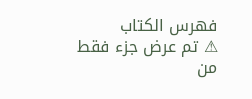فهرس الكتاب
⚠ تم عرض جزء فقط من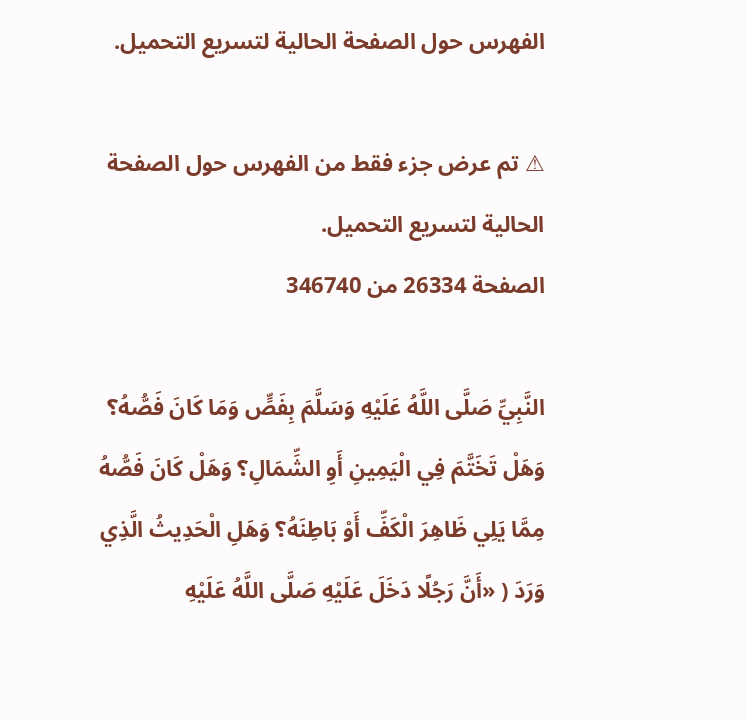الفهرس حول الصفحة الحالية لتسريع التحميل.

⚠ تم عرض جزء فقط من الفهرس حول الصفحة الحالية لتسريع التحميل.
الصفحة 26334 من 346740

النَّبِيِّ صَلَّى اللَّهُ عَلَيْهِ وَسَلَّمَ بِفَصٍّ وَمَا كَانَ فَصُّهُ؟ وَهَلْ تَخَتَّمَ فِي الْيَمِينِ أَوِ الشِّمَالِ؟ وَهَلْ كَانَ فَصُّهُ مِمَّا يَلِي ظَاهِرَ الْكَفِّ أَوْ بَاطِنَهُ؟ وَهَلِ الْحَدِيثُ الَّذِي وَرَدَ ( «أَنَّ رَجُلًا دَخَلَ عَلَيْهِ صَلَّى اللَّهُ عَلَيْهِ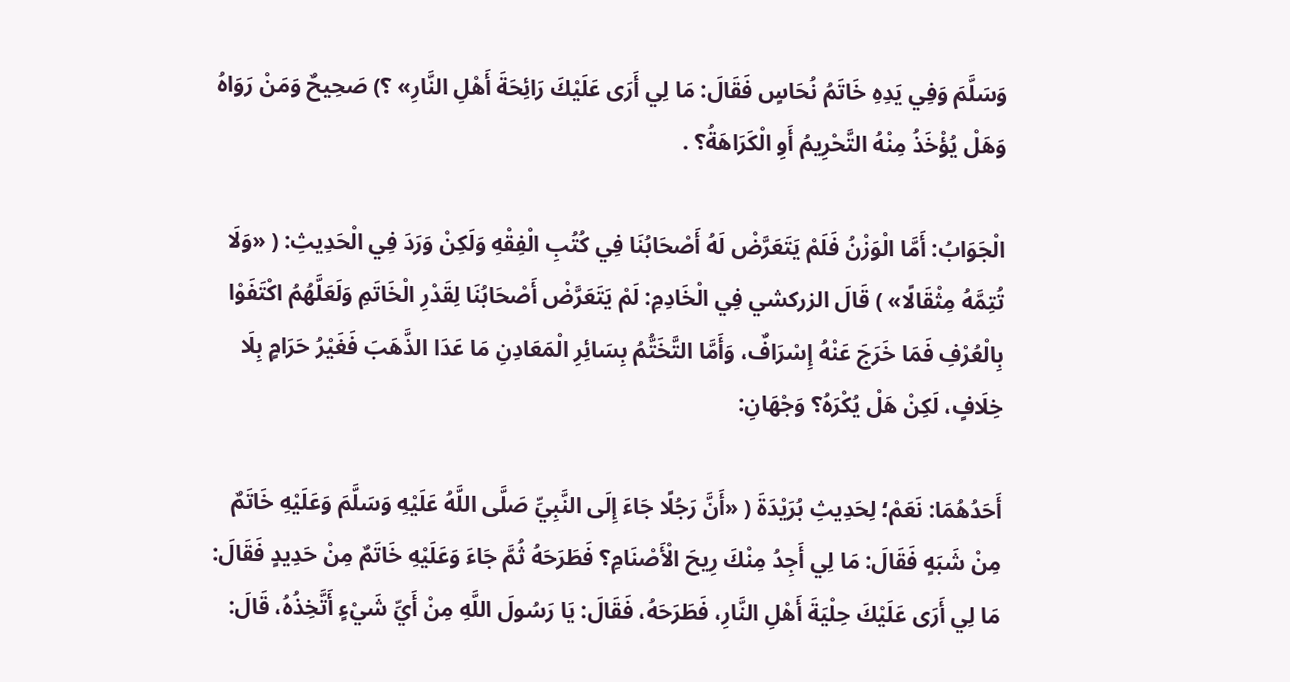وَسَلَّمَ وَفِي يَدِهِ خَاتَمُ نُحَاسٍ فَقَالَ: مَا لِي أَرَى عَلَيْكَ رَائِحَةَ أَهْلِ النَّارِ» ؟) صَحِيحٌ وَمَنْ رَوَاهُ وَهَلْ يُؤْخَذُ مِنْهُ التَّحْرِيمُ أَوِ الْكَرَاهَةُ؟ .

الْجَوَابُ: أَمَّا الْوَزْنُ فَلَمْ يَتَعَرَّضْ لَهُ أَصْحَابُنَا فِي كُتُبِ الْفِقْهِ وَلَكِنْ وَرَدَ فِي الْحَدِيثِ: ( «وَلَا تُتِمَّهُ مِثْقَالًا» ) قَالَ الزركشي فِي الْخَادِمِ: لَمْ يَتَعَرَّضْ أَصْحَابُنَا لِقَدْرِ الْخَاتَمِ وَلَعَلَّهُمُ اكْتَفَوْا بِالْعُرْفِ فَمَا خَرَجَ عَنْهُ إِسْرَافٌ، وَأَمَّا التَّخَتُّمُ بِسَائِرِ الْمَعَادِنِ مَا عَدَا الذَّهَبَ فَغَيْرُ حَرَامٍ بِلَا خِلَافٍ، لَكِنْ هَلْ يُكْرَهُ؟ وَجْهَانِ:

أَحَدُهُمَا: نَعَمْ؛ لِحَدِيثِ بُرَيْدَةَ ( «أَنَّ رَجُلًا جَاءَ إِلَى النَّبِيِّ صَلَّى اللَّهُ عَلَيْهِ وَسَلَّمَ وَعَلَيْهِ خَاتَمٌ مِنْ شَبَهٍ فَقَالَ: مَا لِي أَجِدُ مِنْكَ رِيحَ الْأَصْنَامِ؟ فَطَرَحَهُ ثُمَّ جَاءَ وَعَلَيْهِ خَاتَمٌ مِنْ حَدِيدٍ فَقَالَ: مَا لِي أَرَى عَلَيْكَ حِلْيَةَ أَهْلِ النَّارِ، فَطَرَحَهُ، فَقَالَ: يَا رَسُولَ اللَّهِ مِنْ أَيِّ شَيْءٍ أَتَّخِذُهُ، قَالَ: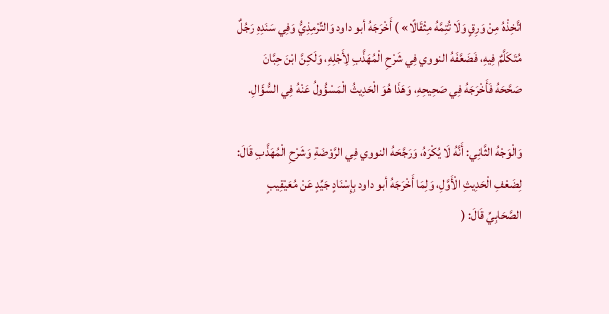اتَّخِذْهُ مِنْ وَرِقٍ وَلَا تُتِمَّهُ مِثْقَالًا» ) أَخْرَجَهُ أبو داود وَالتِّرْمِذِيُّ وَفِي سَنَدِهِ رَجُلٌ مُتَكَلَّمٌ فِيهِ، فَضَعَّفَهُ النووي فِي شَرْحِ الْمُهَذَّبِ لِأَجْلِهِ، وَلَكِنَّ ابْنَ حِبَّانَ صَحَّحَهُ فَأَخْرَجَهُ فِي صَحِيحِهِ، وَهَذَا هُوَ الْحَدِيثُ الْمَسْؤُولُ عَنْهُ فِي السُّؤَالِ.

وَالْوَجْهُ الثَّانِي: أَنَّهُ لَا يُكْرَهُ، وَرَجَّحَهُ النووي فِي الرَّوْضَةِ وَشَرْحِ الْمُهَذَّبِ قَالَ: لِضَعْفِ الْحَدِيثِ الْأَوَّلِ، وَلِمَا أَخْرَجَهُ أبو داود بِإِسْنَادٍ جَيِّدٍ عَنْ مُعَيْقِيبٍ الصَّحَابِيِّ قَالَ: (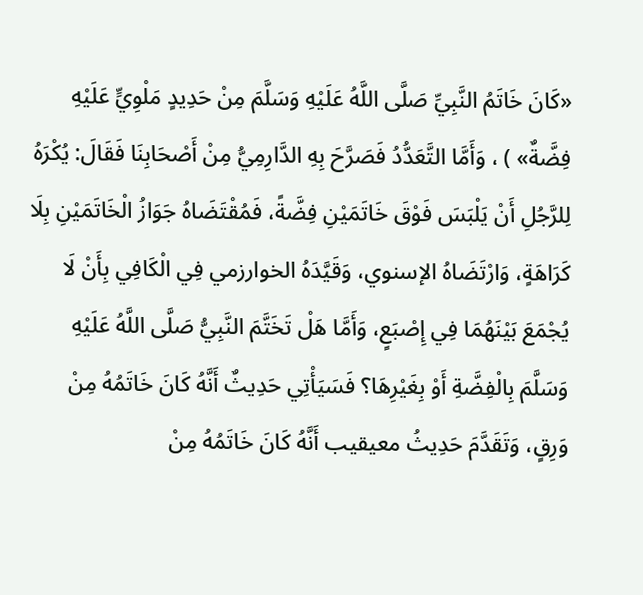«كَانَ خَاتَمُ النَّبِيِّ صَلَّى اللَّهُ عَلَيْهِ وَسَلَّمَ مِنْ حَدِيدٍ مَلْوِيٍّ عَلَيْهِ فِضَّةٌ» ) ، وَأَمَّا التَّعَدُّدُ فَصَرَّحَ بِهِ الدَّارِمِيُّ مِنْ أَصْحَابِنَا فَقَالَ: يُكْرَهُ لِلرَّجُلِ أَنْ يَلْبَسَ فَوْقَ خَاتَمَيْنِ فِضَّةً، فَمُقْتَضَاهُ جَوَازُ الْخَاتَمَيْنِ بِلَا كَرَاهَةٍ، وَارْتَضَاهُ الإسنوي، وَقَيَّدَهُ الخوارزمي فِي الْكَافِي بِأَنْ لَا يُجْمَعَ بَيْنَهُمَا فِي إِصْبَعٍ، وَأَمَّا هَلْ تَخَتَّمَ النَّبِيُّ صَلَّى اللَّهُ عَلَيْهِ وَسَلَّمَ بِالْفِضَّةِ أَوْ بِغَيْرِهَا؟ فَسَيَأْتِي حَدِيثٌ أَنَّهُ كَانَ خَاتَمُهُ مِنْ وَرِقٍ، وَتَقَدَّمَ حَدِيثُ معيقيب أَنَّهُ كَانَ خَاتَمُهُ مِنْ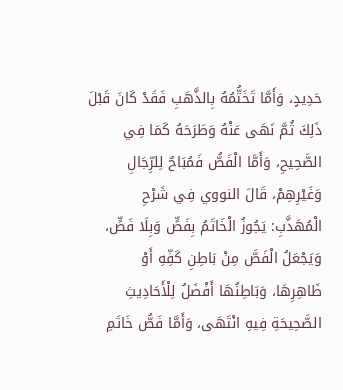حَدِيدٍ، وَأَمَّا تَخَتُّمُهُ بِالذَّهَبِ فَقَدْ كَانَ قَبْلَ ذَلِكَ ثُمَّ نَهَى عَنْهُ وَطَرَحَهُ كَمَا فِي الصَّحِيحِ، وَأَمَّا الْفَصُّ فَمُبَاحٌ لِلرِّجَالِ وَغَيْرِهِمْ، قَالَ النووي فِي شَرْحِ الْمُهَذَّبِ: يَجُوزُ الْخَاتَمُ بِفَصٍّ وَبِلَا فَصٍّ، وَيَجْعَلُ الْفَصَّ مِنْ بَاطِنِ كَفِّهِ أَوْ ظَاهِرِهَا، وَبَاطِنُهَا أَفْضَلُ لِلْأَحَادِيثِ الصَّحِيحَةِ فِيهِ انْتَهَى، وَأَمَّا فَصُّ خَاتَمِ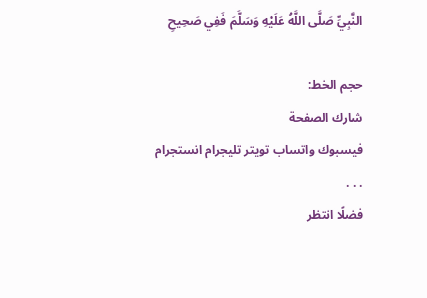النَّبِيِّ صَلَّى اللَّهُ عَلَيْهِ وَسَلَّمَ فَفِي صَحِيحِ

حجم الخط:
شارك الصفحة
فيسبوك واتساب تويتر تليجرام انستجرام
. . .
فضلًا انتظر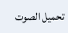تحميل الصوت